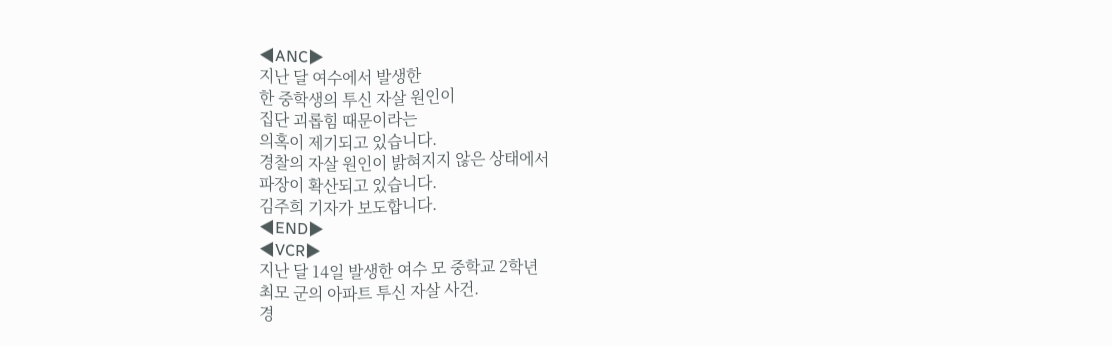◀ANC▶
지난 달 여수에서 발생한
한 중학생의 투신 자살 원인이
집단 괴롭힘 때문이라는
의혹이 제기되고 있습니다.
경찰의 자살 원인이 밝혀지지 않은 상태에서
파장이 확산되고 있습니다.
김주희 기자가 보도합니다.
◀END▶
◀VCR▶
지난 달 14일 발생한 여수 모 중학교 2학년
최모 군의 아파트 투신 자살 사건.
경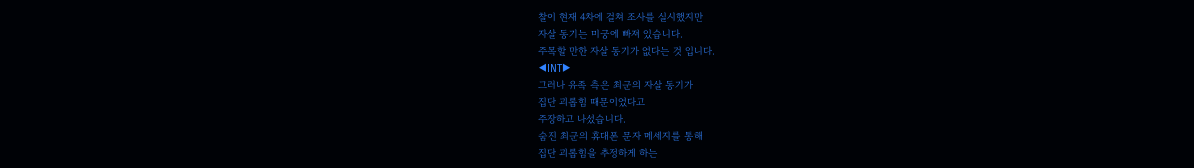찰이 현재 4차에 걸쳐 조사를 실시했지만
자살 동기는 미궁에 빠져 있습니다.
주목할 만한 자살 동기가 없다는 것 입니다.
◀INT▶
그러나 유족 측은 최군의 자살 동기가
집단 괴롭힘 때문이었다고
주장하고 나섰습니다.
숨진 최군의 휴대폰 문자 메세지를 통해
집단 괴롭힘을 추정하게 하는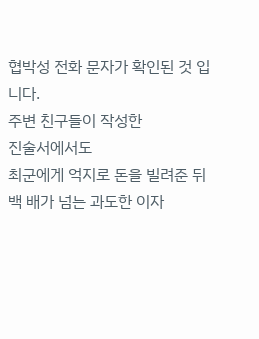협박성 전화 문자가 확인된 것 입니다.
주변 친구들이 작성한
진술서에서도
최군에게 억지로 돈을 빌려준 뒤
백 배가 넘는 과도한 이자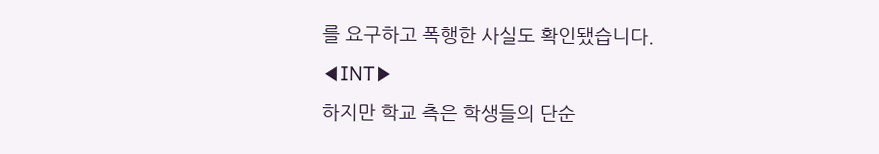를 요구하고 폭행한 사실도 확인됐습니다.
◀INT▶
하지만 학교 측은 학생들의 단순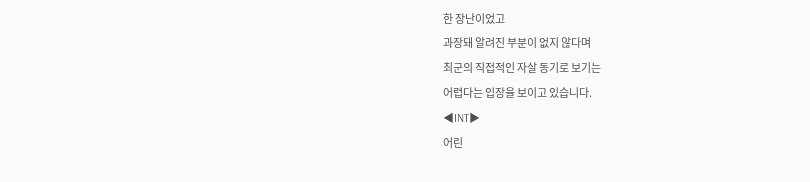한 장난이었고
과장돼 알려진 부분이 없지 않다며
최군의 직접적인 자살 동기로 보기는
어렵다는 입장을 보이고 있습니다.
◀INT▶
어린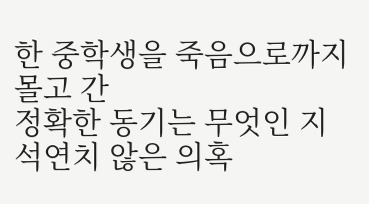한 중학생을 죽음으로까지 몰고 간
정확한 동기는 무엇인 지
석연치 않은 의혹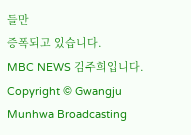들만
증폭되고 있습니다.
MBC NEWS 김주희입니다.
Copyright © Gwangju Munhwa Broadcasting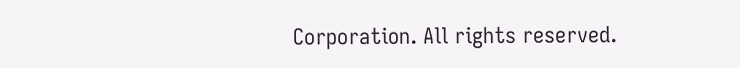Corporation. All rights reserved.